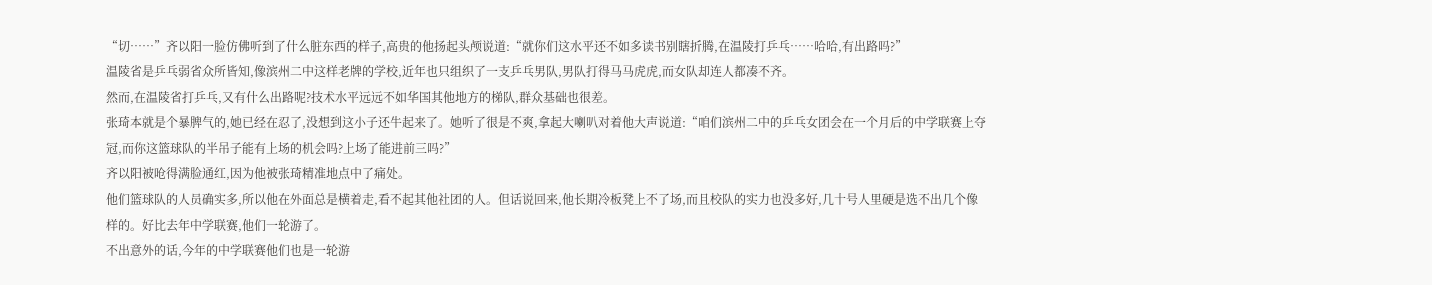“切……”齐以阳一脸仿佛听到了什么脏东西的样子,高贵的他扬起头颅说道:“就你们这水平还不如多读书别瞎折腾,在温陵打乒乓……哈哈,有出路吗?”
温陵省是乒乓弱省众所皆知,像滨州二中这样老牌的学校,近年也只组织了一支乒乓男队,男队打得马马虎虎,而女队却连人都凑不齐。
然而,在温陵省打乒乓,又有什么出路呢?技术水平远远不如华国其他地方的梯队,群众基础也很差。
张琦本就是个暴脾气的,她已经在忍了,没想到这小子还牛起来了。她听了很是不爽,拿起大喇叭对着他大声说道:“咱们滨州二中的乒乓女团会在一个月后的中学联赛上夺冠,而你这篮球队的半吊子能有上场的机会吗?上场了能进前三吗?”
齐以阳被呛得满脸通红,因为他被张琦精准地点中了痛处。
他们篮球队的人员确实多,所以他在外面总是横着走,看不起其他社团的人。但话说回来,他长期冷板凳上不了场,而且校队的实力也没多好,几十号人里硬是选不出几个像样的。好比去年中学联赛,他们一轮游了。
不出意外的话,今年的中学联赛他们也是一轮游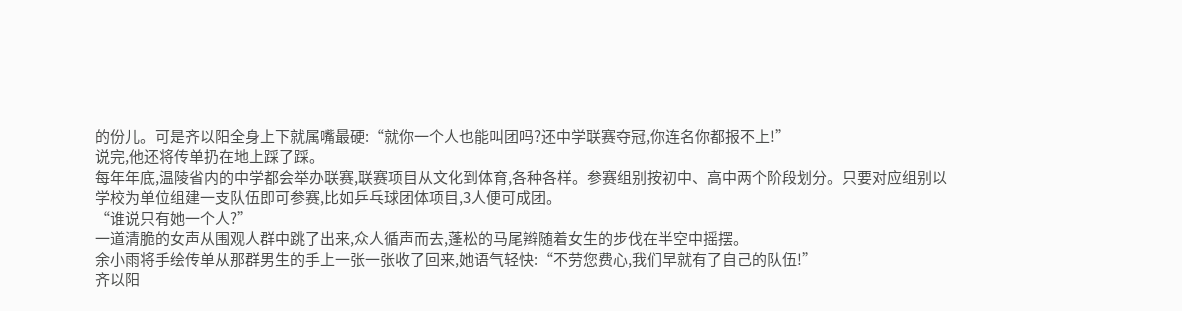的份儿。可是齐以阳全身上下就属嘴最硬:“就你一个人也能叫团吗?还中学联赛夺冠,你连名你都报不上!”
说完,他还将传单扔在地上踩了踩。
每年年底,温陵省内的中学都会举办联赛,联赛项目从文化到体育,各种各样。参赛组别按初中、高中两个阶段划分。只要对应组别以学校为单位组建一支队伍即可参赛,比如乒乓球团体项目,3人便可成团。
“谁说只有她一个人?”
一道清脆的女声从围观人群中跳了出来,众人循声而去,蓬松的马尾辫随着女生的步伐在半空中摇摆。
余小雨将手绘传单从那群男生的手上一张一张收了回来,她语气轻快:“不劳您费心,我们早就有了自己的队伍!”
齐以阳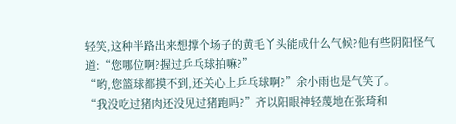轻笑,这种半路出来想撑个场子的黄毛丫头能成什么气候?他有些阴阳怪气道:“您哪位啊?握过乒乓球拍嘛?”
“哟,您篮球都摸不到,还关心上乒乓球啊?”余小雨也是气笑了。
“我没吃过猪肉还没见过猪跑吗?”齐以阳眼神轻蔑地在张琦和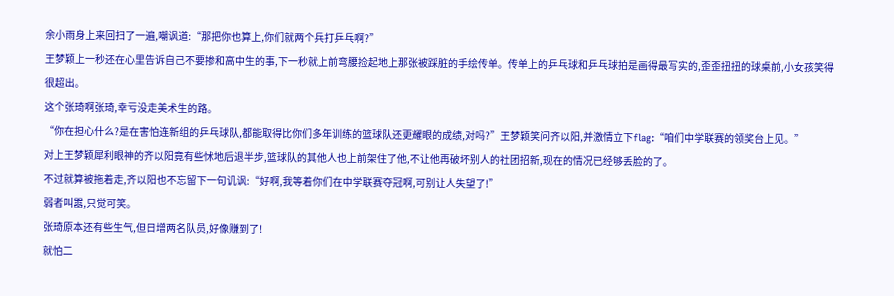余小雨身上来回扫了一遍,嘲讽道:“那把你也算上,你们就两个兵打乒乓啊?”
王梦颖上一秒还在心里告诉自己不要掺和高中生的事,下一秒就上前弯腰捡起地上那张被踩脏的手绘传单。传单上的乒乓球和乒乓球拍是画得最写实的,歪歪扭扭的球桌前,小女孩笑得很超出。
这个张琦啊张琦,幸亏没走美术生的路。
“你在担心什么?是在害怕连新组的乒乓球队,都能取得比你们多年训练的篮球队还更耀眼的成绩,对吗?”王梦颖笑问齐以阳,并激情立下flag:“咱们中学联赛的领奖台上见。”
对上王梦颖犀利眼神的齐以阳竟有些怵地后退半步,篮球队的其他人也上前架住了他,不让他再破坏别人的社团招新,现在的情况已经够丢脸的了。
不过就算被拖着走,齐以阳也不忘留下一句讥讽:“好啊,我等着你们在中学联赛夺冠啊,可别让人失望了!”
弱者叫嚣,只觉可笑。
张琦原本还有些生气,但日增两名队员,好像赚到了!
就怕二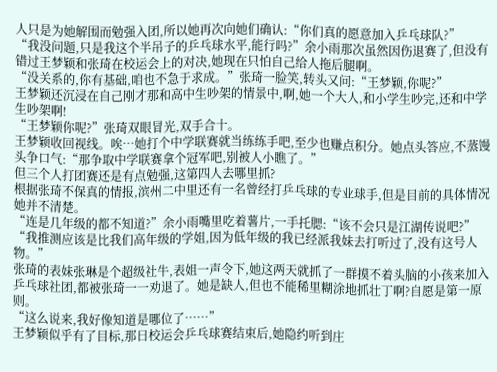人只是为她解围而勉强入团,所以她再次向她们确认:“你们真的愿意加入乒乓球队?”
“我没问题,只是我这个半吊子的乒乓球水平,能行吗?”余小雨那次虽然因伤退赛了,但没有错过王梦颖和张琦在校运会上的对决,她现在只怕自己给人拖后腿啊。
“没关系的,你有基础,咱也不急于求成。”张琦一脸笑,转头又问:“王梦颖,你呢?”
王梦颖还沉浸在自己刚才那和高中生吵架的情景中,啊,她一个大人,和小学生吵完,还和中学生吵架啊!
“王梦颖你呢?”张琦双眼冒光,双手合十。
王梦颖收回视线。唉…她打个中学联赛就当练练手吧,至少也赚点积分。她点头答应,不蒸馒头争口气:“那争取中学联赛拿个冠军吧,别被人小瞧了。”
但三个人打团赛还是有点勉强,这第四人去哪里抓?
根据张琦不保真的情报,滨州二中里还有一名曾经打乒乓球的专业球手,但是目前的具体情况她并不清楚。
“连是几年级的都不知道?”余小雨嘴里吃着薯片,一手托腮:“该不会只是江湖传说吧?”
“我推测应该是比我们高年级的学姐,因为低年级的我已经派我妹去打听过了,没有这号人物。”
张琦的表妹张琳是个超级社牛,表姐一声令下,她这两天就抓了一群摸不着头脑的小孩来加入乒乓球社团,都被张琦一一劝退了。她是缺人,但也不能稀里糊涂地抓壮丁啊?自愿是第一原则。
“这么说来,我好像知道是哪位了……”
王梦颖似乎有了目标,那日校运会乒乓球赛结束后,她隐约听到庄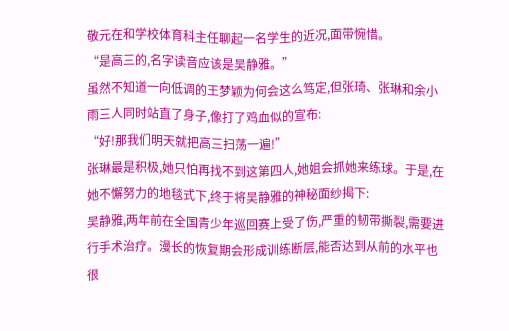敬元在和学校体育科主任聊起一名学生的近况,面带惋惜。
“是高三的,名字读音应该是吴静雅。”
虽然不知道一向低调的王梦颖为何会这么笃定,但张琦、张琳和余小雨三人同时站直了身子,像打了鸡血似的宣布:
“好!那我们明天就把高三扫荡一遍!”
张琳最是积极,她只怕再找不到这第四人,她姐会抓她来练球。于是,在她不懈努力的地毯式下,终于将吴静雅的神秘面纱揭下:
吴静雅,两年前在全国青少年巡回赛上受了伤,严重的韧带撕裂,需要进行手术治疗。漫长的恢复期会形成训练断层,能否达到从前的水平也很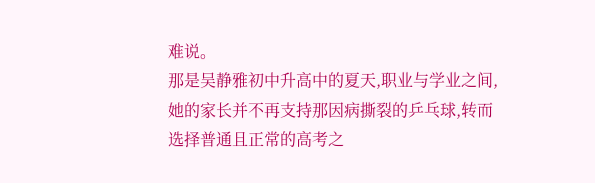难说。
那是吴静雅初中升高中的夏天,职业与学业之间,她的家长并不再支持那因病撕裂的乒乓球,转而选择普通且正常的高考之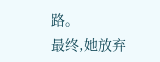路。
最终,她放弃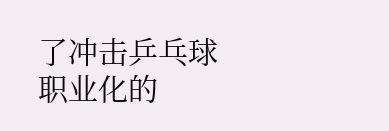了冲击乒乓球职业化的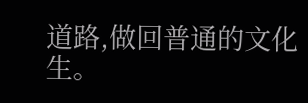道路,做回普通的文化生。